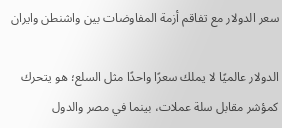سعر الدولار مع تفاقم أزمة المفاوضات بين واشنطن وايران

الدولار عالميًا لا يملك سعرًا واحدًا مثل السلع؛ هو يتحرك كمؤشر مقابل سلة عملات، بينما في مصر والدول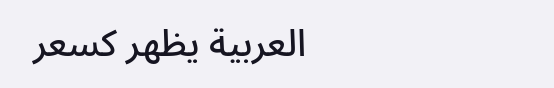العربية يظهر كسعر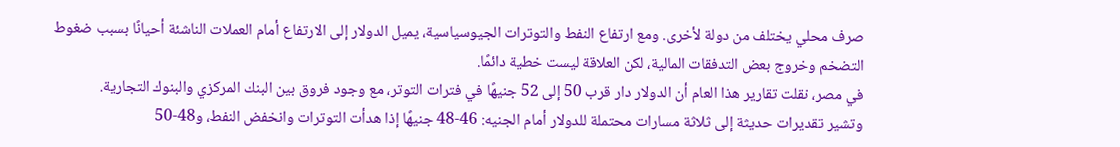صرف محلي يختلف من دولة لأخرى. ومع ارتفاع النفط والتوترات الجيوسياسية، يميل الدولار إلى الارتفاع أمام العملات الناشئة أحيانًا بسبب ضغوط التضخم وخروج بعض التدفقات المالية، لكن العلاقة ليست خطية دائمًا.
في مصر، نقلت تقارير هذا العام أن الدولار دار قرب 50 إلى 52 جنيهًا في فترات التوتر، مع وجود فروق بين البنك المركزي والبنوك التجارية.
وتشير تقديرات حديثة إلى ثلاثة مسارات محتملة للدولار أمام الجنيه: 46-48 جنيهًا إذا هدأت التوترات وانخفض النفط، و48-50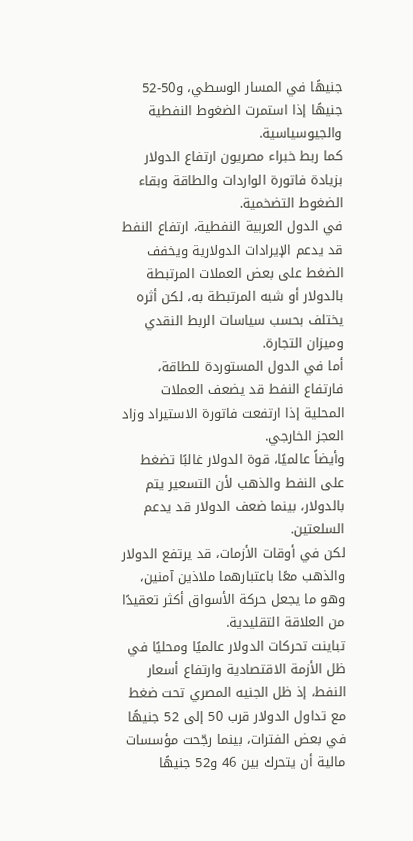جنيهًا في المسار الوسطي، و50-52 جنيهًا إذا استمرت الضغوط النفطية والجيوسياسية.
كما ربط خبراء مصريون ارتفاع الدولار بزيادة فاتورة الواردات والطاقة وبقاء الضغوط التضخمية.
في الدول العربية النفطية، ارتفاع النفط قد يدعم الإيرادات الدولارية ويخفف الضغط على بعض العملات المرتبطة بالدولار أو شبه المرتبطة به، لكن أثره يختلف بحسب سياسات الربط النقدي وميزان التجارة.
أما في الدول المستوردة للطاقة، فارتفاع النفط قد يضعف العملات المحلية إذا ارتفعت فاتورة الاستيراد وزاد العجز الخارجي.
وأيضاً عالميًا، قوة الدولار غالبًا تضغط على النفط والذهب لأن التسعير يتم بالدولار، بينما ضعف الدولار قد يدعم السلعتين.
لكن في أوقات الأزمات، قد يرتفع الدولار والذهب معًا باعتبارهما ملاذين آمنين، وهو ما يجعل حركة الأسواق أكثر تعقيدًا من العلاقة التقليدية.
تباينت تحركات الدولار عالميًا ومحليًا في ظل الأزمة الاقتصادية وارتفاع أسعار النفط، إذ ظل الجنيه المصري تحت ضغط مع تداول الدولار قرب 50 إلى 52 جنيهًا في بعض الفترات، بينما رجّحت مؤسسات مالية أن يتحرك بين 46 و52 جنيهًا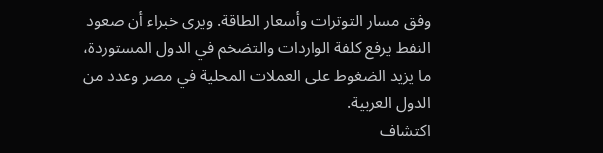وفق مسار التوترات وأسعار الطاقة. ويرى خبراء أن صعود النفط يرفع كلفة الواردات والتضخم في الدول المستوردة، ما يزيد الضغوط على العملات المحلية في مصر وعدد من الدول العربية.
اكتشاف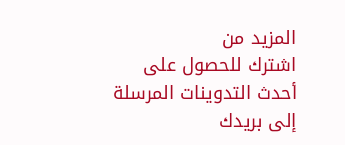المزيد من
اشترك للحصول على أحدث التدوينات المرسلة إلى بريدك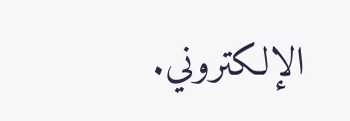الإلكتروني.